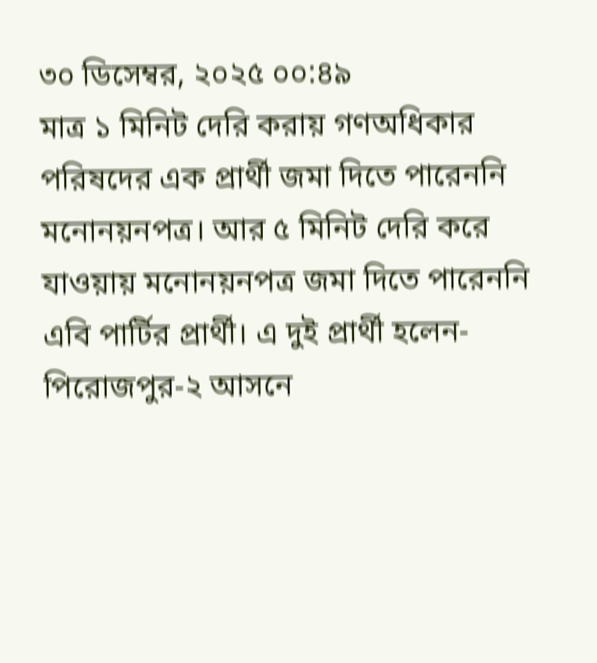৩০ ডিসেম্বর, ২০২৫ ০০:৪৯
মাত্র ১ মিনিট দেরি করায় গণঅধিকার পরিষদের এক প্রার্থী জমা দিতে পারেননি মনোনয়নপত্র। আর ৫ মিনিট দেরি করে যাওয়ায় মনোনয়নপত্র জমা দিতে পারেননি এবি পার্টির প্রার্থী। এ দুই প্রার্থী হলেন- পিরোজপুর-২ আসনে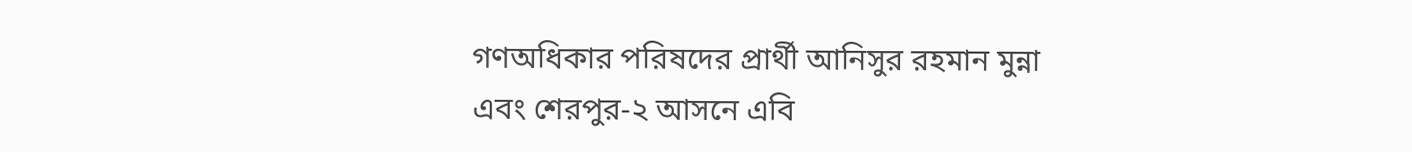গণঅধিকার পরিষদের প্রার্থী আনিসুর রহমান মুন্না এবং শেরপুর-২ আসনে এবি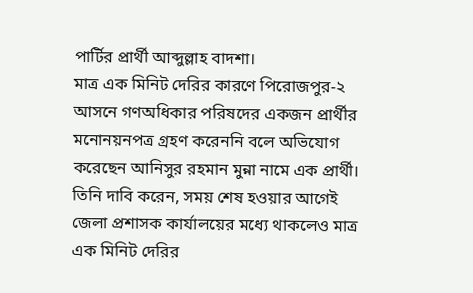পার্টির প্রার্থী আব্দুল্লাহ বাদশা।
মাত্র এক মিনিট দেরির কারণে পিরোজপুর-২ আসনে গণঅধিকার পরিষদের একজন প্রার্থীর মনোনয়নপত্র গ্রহণ করেননি বলে অভিযোগ করেছেন আনিসুর রহমান মুন্না নামে এক প্রার্থী।
তিনি দাবি করেন, সময় শেষ হওয়ার আগেই জেলা প্রশাসক কার্যালয়ের মধ্যে থাকলেও মাত্র এক মিনিট দেরির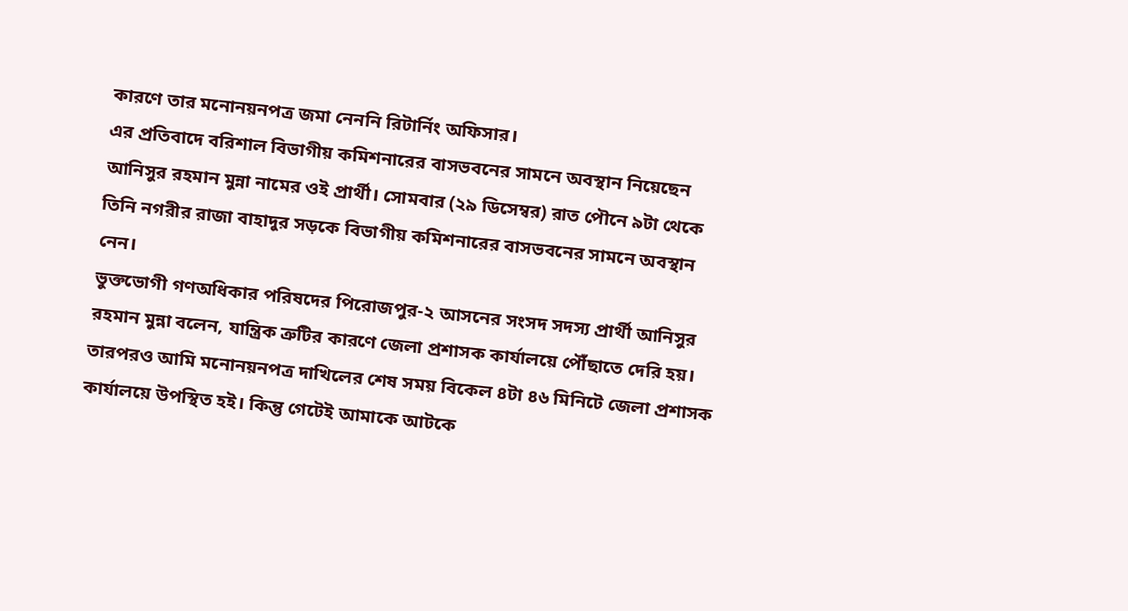কারণে তার মনোনয়নপত্র জমা নেননি রিটার্নিং অফিসার।
এর প্রতিবাদে বরিশাল বিভাগীয় কমিশনারের বাসভবনের সামনে অবস্থান নিয়েছেন আনিসুর রহমান মুন্না নামের ওই প্রার্থী। সোমবার (২৯ ডিসেম্বর) রাত পৌনে ৯টা থেকে তিনি নগরীর রাজা বাহাদুর সড়কে বিভাগীয় কমিশনারের বাসভবনের সামনে অবস্থান নেন।
ভুক্তভোগী গণঅধিকার পরিষদের পিরোজপুর-২ আসনের সংসদ সদস্য প্রার্থী আনিসুর রহমান মুন্না বলেন, যান্ত্রিক ত্রুটির কারণে জেলা প্রশাসক কার্যালয়ে পৌঁছাতে দেরি হয়। তারপরও আমি মনোনয়নপত্র দাখিলের শেষ সময় বিকেল ৪টা ৪৬ মিনিটে জেলা প্রশাসক কার্যালয়ে উপস্থিত হই। কিন্তু গেটেই আমাকে আটকে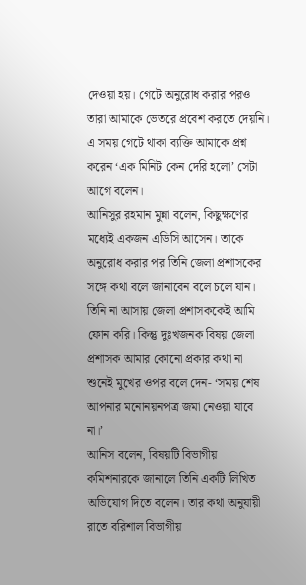দেওয়া হয়। গেটে অনুরোধ করার পরও তারা আমাকে ভেতরে প্রবেশ করতে দেয়নি। এ সময় গেটে থাকা ব্যক্তি আমাকে প্রশ্ন করেন ‘এক মিনিট কেন দেরি হলো’ সেটা আগে বলেন।
আনিসুর রহমান মুন্না বলেন, কিছুক্ষণের মধ্যেই একজন এডিসি আসেন। তাকে অনুরোধ করার পর তিনি জেলা প্রশাসকের সঙ্গে কথা বলে জানাবেন বলে চলে যান। তিনি না আসায় জেলা প্রশাসককেই আমি ফোন করি। কিন্তু দুঃখজনক বিষয় জেলা প্রশাসক আমার কোনো প্রকার কথা না শুনেই মুখের ওপর বলে দেন- ‘সময় শেষ আপনার মনোনয়নপত্র জমা নেওয়া যাবে না।’
আনিস বলেন, বিষয়টি বিভাগীয় কমিশনারকে জানালে তিনি একটি লিখিত অভিযোগ দিতে বলেন। তার কথা অনুযায়ী রাতে বরিশাল বিভাগীয়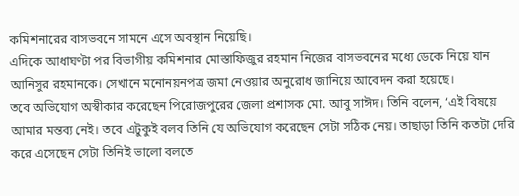কমিশনারের বাসভবনে সামনে এসে অবস্থান নিয়েছি।
এদিকে আধাঘণ্টা পর বিভাগীয় কমিশনার মোস্তাফিজুর রহমান নিজের বাসভবনের মধ্যে ডেকে নিয়ে যান আনিসুর রহমানকে। সেখানে মনোনয়নপত্র জমা নেওয়ার অনুরোধ জানিয়ে আবেদন করা হয়েছে।
তবে অভিযোগ অস্বীকার করেছেন পিরোজপুরের জেলা প্রশাসক মো. আবু সাঈদ। তিনি বলেন, ‘এই বিষয়ে আমার মন্তব্য নেই। তবে এটুকুই বলব তিনি যে অভিযোগ করেছেন সেটা সঠিক নেয়। তাছাড়া তিনি কতটা দেরি করে এসেছেন সেটা তিনিই ভালো বলতে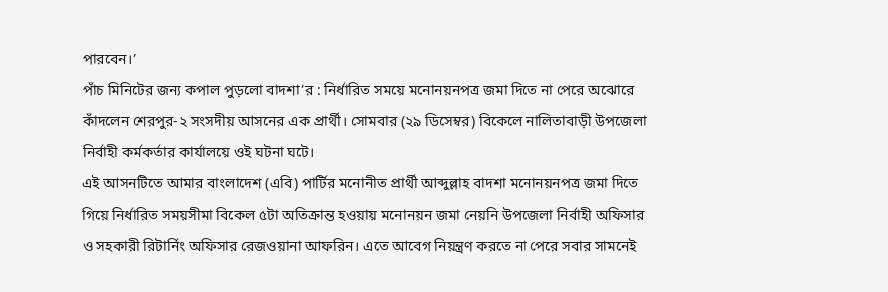পারবেন।’
পাঁচ মিনিটের জন্য কপাল পুড়লো বাদশা’র : নির্ধারিত সময়ে মনোনয়নপত্র জমা দিতে না পেরে অঝোরে কাঁদলেন শেরপুর-২ সংসদীয় আসনের এক প্রার্থী। সোমবার (২৯ ডিসেম্বর) বিকেলে নালিতাবাড়ী উপজেলা নির্বাহী কর্মকর্তার কার্যালয়ে ওই ঘটনা ঘটে।
এই আসনটিতে আমার বাংলাদেশ (এবি) পার্টির মনোনীত প্রার্থী আব্দুল্লাহ বাদশা মনোনয়নপত্র জমা দিতে গিয়ে নির্ধারিত সময়সীমা বিকেল ৫টা অতিক্রান্ত হওয়ায় মনোনয়ন জমা নেয়নি উপজেলা নির্বাহী অফিসার ও সহকারী রিটার্নিং অফিসার রেজওয়ানা আফরিন। এতে আবেগ নিয়ন্ত্রণ করতে না পেরে সবার সামনেই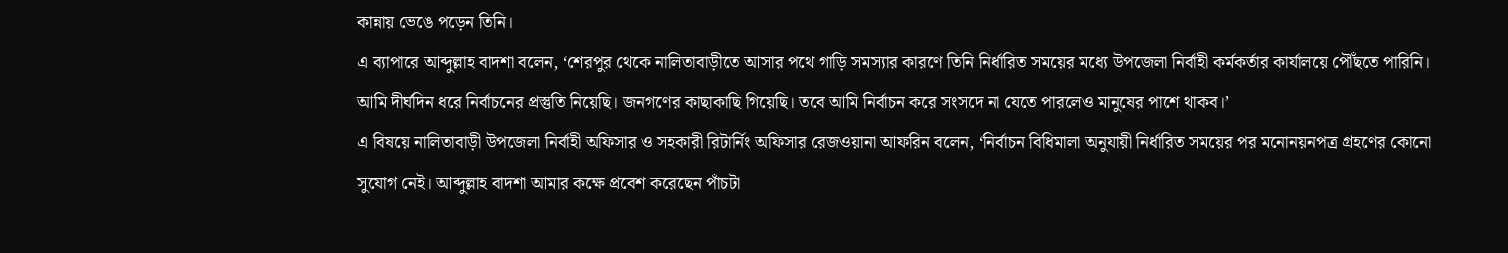কান্নায় ভেঙে পড়েন তিনি।
এ ব্যাপারে আব্দুল্লাহ বাদশা বলেন, ‘শেরপুর থেকে নালিতাবাড়ীতে আসার পথে গাড়ি সমস্যার কারণে তিনি নির্ধারিত সময়ের মধ্যে উপজেলা নির্বাহী কর্মকর্তার কার্যালয়ে পৌঁছতে পারিনি। আমি দীর্ঘদিন ধরে নির্বাচনের প্রস্তুতি নিয়েছি। জনগণের কাছাকাছি গিয়েছি। তবে আমি নির্বাচন করে সংসদে না যেতে পারলেও মানুষের পাশে থাকব।’
এ বিষয়ে নালিতাবাড়ী উপজেলা নির্বাহী অফিসার ও সহকারী রিটার্নিং অফিসার রেজওয়ানা আফরিন বলেন, ‘নির্বাচন বিধিমালা অনুযায়ী নির্ধারিত সময়ের পর মনোনয়নপত্র গ্রহণের কোনো সুযোগ নেই। আব্দুল্লাহ বাদশা আমার কক্ষে প্রবেশ করেছেন পাঁচটা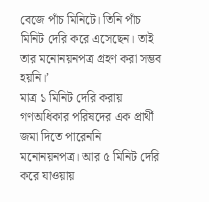বেজে পাঁচ মিনিটে। তিনি পাঁচ মিনিট দেরি করে এসেছেন। তাই তার মনোনয়নপত্র গ্রহণ করা সম্ভব হয়নি।’
মাত্র ১ মিনিট দেরি করায় গণঅধিকার পরিষদের এক প্রার্থী জমা দিতে পারেননি মনোনয়নপত্র। আর ৫ মিনিট দেরি করে যাওয়ায়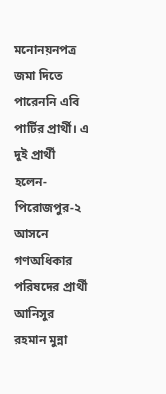মনোনয়নপত্র জমা দিতে পারেননি এবি পার্টির প্রার্থী। এ দুই প্রার্থী হলেন- পিরোজপুর-২ আসনে গণঅধিকার পরিষদের প্রার্থী আনিসুর রহমান মুন্না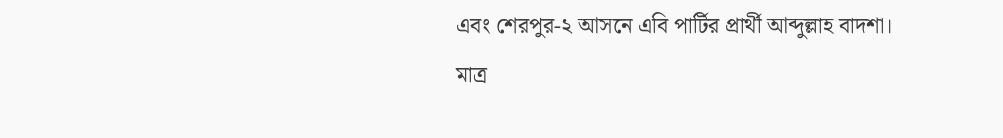এবং শেরপুর-২ আসনে এবি পার্টির প্রার্থী আব্দুল্লাহ বাদশা।
মাত্র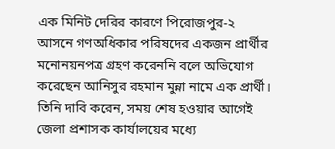এক মিনিট দেরির কারণে পিরোজপুর-২ আসনে গণঅধিকার পরিষদের একজন প্রার্থীর মনোনয়নপত্র গ্রহণ করেননি বলে অভিযোগ করেছেন আনিসুর রহমান মুন্না নামে এক প্রার্থী।
তিনি দাবি করেন, সময় শেষ হওয়ার আগেই জেলা প্রশাসক কার্যালয়ের মধ্যে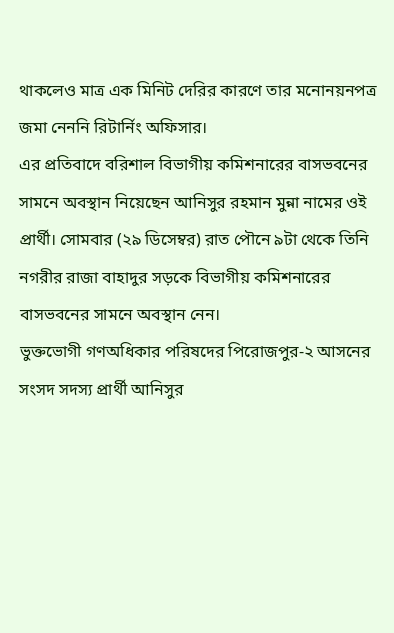থাকলেও মাত্র এক মিনিট দেরির কারণে তার মনোনয়নপত্র জমা নেননি রিটার্নিং অফিসার।
এর প্রতিবাদে বরিশাল বিভাগীয় কমিশনারের বাসভবনের সামনে অবস্থান নিয়েছেন আনিসুর রহমান মুন্না নামের ওই প্রার্থী। সোমবার (২৯ ডিসেম্বর) রাত পৌনে ৯টা থেকে তিনি নগরীর রাজা বাহাদুর সড়কে বিভাগীয় কমিশনারের বাসভবনের সামনে অবস্থান নেন।
ভুক্তভোগী গণঅধিকার পরিষদের পিরোজপুর-২ আসনের সংসদ সদস্য প্রার্থী আনিসুর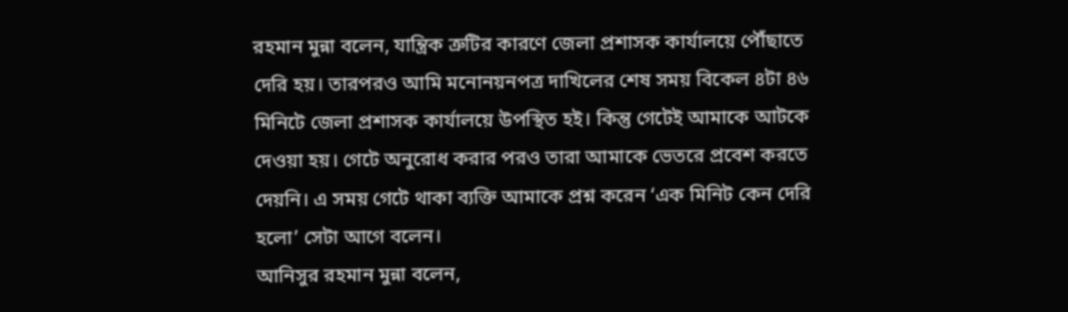রহমান মুন্না বলেন, যান্ত্রিক ত্রুটির কারণে জেলা প্রশাসক কার্যালয়ে পৌঁছাতে দেরি হয়। তারপরও আমি মনোনয়নপত্র দাখিলের শেষ সময় বিকেল ৪টা ৪৬ মিনিটে জেলা প্রশাসক কার্যালয়ে উপস্থিত হই। কিন্তু গেটেই আমাকে আটকে দেওয়া হয়। গেটে অনুরোধ করার পরও তারা আমাকে ভেতরে প্রবেশ করতে দেয়নি। এ সময় গেটে থাকা ব্যক্তি আমাকে প্রশ্ন করেন ‘এক মিনিট কেন দেরি হলো’ সেটা আগে বলেন।
আনিসুর রহমান মুন্না বলেন,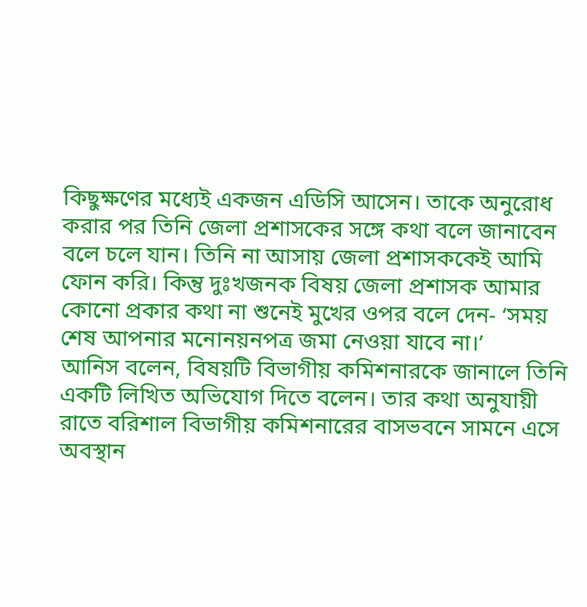কিছুক্ষণের মধ্যেই একজন এডিসি আসেন। তাকে অনুরোধ করার পর তিনি জেলা প্রশাসকের সঙ্গে কথা বলে জানাবেন বলে চলে যান। তিনি না আসায় জেলা প্রশাসককেই আমি ফোন করি। কিন্তু দুঃখজনক বিষয় জেলা প্রশাসক আমার কোনো প্রকার কথা না শুনেই মুখের ওপর বলে দেন- ‘সময় শেষ আপনার মনোনয়নপত্র জমা নেওয়া যাবে না।’
আনিস বলেন, বিষয়টি বিভাগীয় কমিশনারকে জানালে তিনি একটি লিখিত অভিযোগ দিতে বলেন। তার কথা অনুযায়ী রাতে বরিশাল বিভাগীয় কমিশনারের বাসভবনে সামনে এসে অবস্থান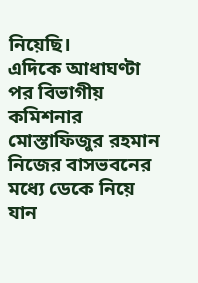নিয়েছি।
এদিকে আধাঘণ্টা পর বিভাগীয় কমিশনার মোস্তাফিজুর রহমান নিজের বাসভবনের মধ্যে ডেকে নিয়ে যান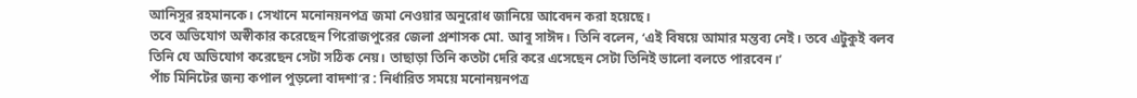আনিসুর রহমানকে। সেখানে মনোনয়নপত্র জমা নেওয়ার অনুরোধ জানিয়ে আবেদন করা হয়েছে।
তবে অভিযোগ অস্বীকার করেছেন পিরোজপুরের জেলা প্রশাসক মো. আবু সাঈদ। তিনি বলেন, ‘এই বিষয়ে আমার মন্তব্য নেই। তবে এটুকুই বলব তিনি যে অভিযোগ করেছেন সেটা সঠিক নেয়। তাছাড়া তিনি কতটা দেরি করে এসেছেন সেটা তিনিই ভালো বলতে পারবেন।’
পাঁচ মিনিটের জন্য কপাল পুড়লো বাদশা’র : নির্ধারিত সময়ে মনোনয়নপত্র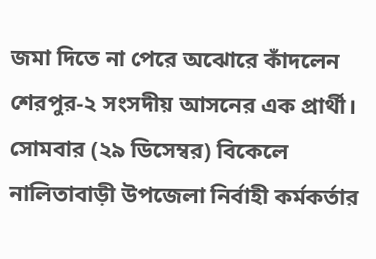জমা দিতে না পেরে অঝোরে কাঁদলেন শেরপুর-২ সংসদীয় আসনের এক প্রার্থী। সোমবার (২৯ ডিসেম্বর) বিকেলে নালিতাবাড়ী উপজেলা নির্বাহী কর্মকর্তার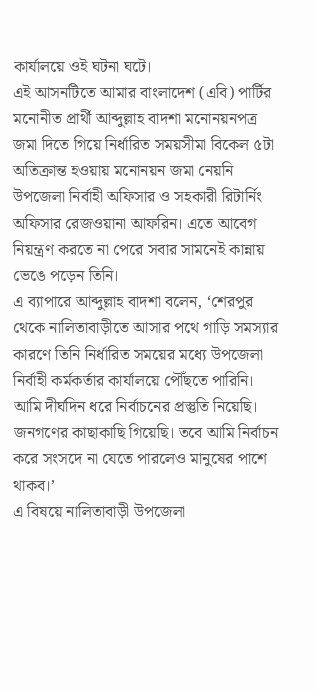কার্যালয়ে ওই ঘটনা ঘটে।
এই আসনটিতে আমার বাংলাদেশ (এবি) পার্টির মনোনীত প্রার্থী আব্দুল্লাহ বাদশা মনোনয়নপত্র জমা দিতে গিয়ে নির্ধারিত সময়সীমা বিকেল ৫টা অতিক্রান্ত হওয়ায় মনোনয়ন জমা নেয়নি উপজেলা নির্বাহী অফিসার ও সহকারী রিটার্নিং অফিসার রেজওয়ানা আফরিন। এতে আবেগ নিয়ন্ত্রণ করতে না পেরে সবার সামনেই কান্নায় ভেঙে পড়েন তিনি।
এ ব্যাপারে আব্দুল্লাহ বাদশা বলেন, ‘শেরপুর থেকে নালিতাবাড়ীতে আসার পথে গাড়ি সমস্যার কারণে তিনি নির্ধারিত সময়ের মধ্যে উপজেলা নির্বাহী কর্মকর্তার কার্যালয়ে পৌঁছতে পারিনি। আমি দীর্ঘদিন ধরে নির্বাচনের প্রস্তুতি নিয়েছি। জনগণের কাছাকাছি গিয়েছি। তবে আমি নির্বাচন করে সংসদে না যেতে পারলেও মানুষের পাশে থাকব।’
এ বিষয়ে নালিতাবাড়ী উপজেলা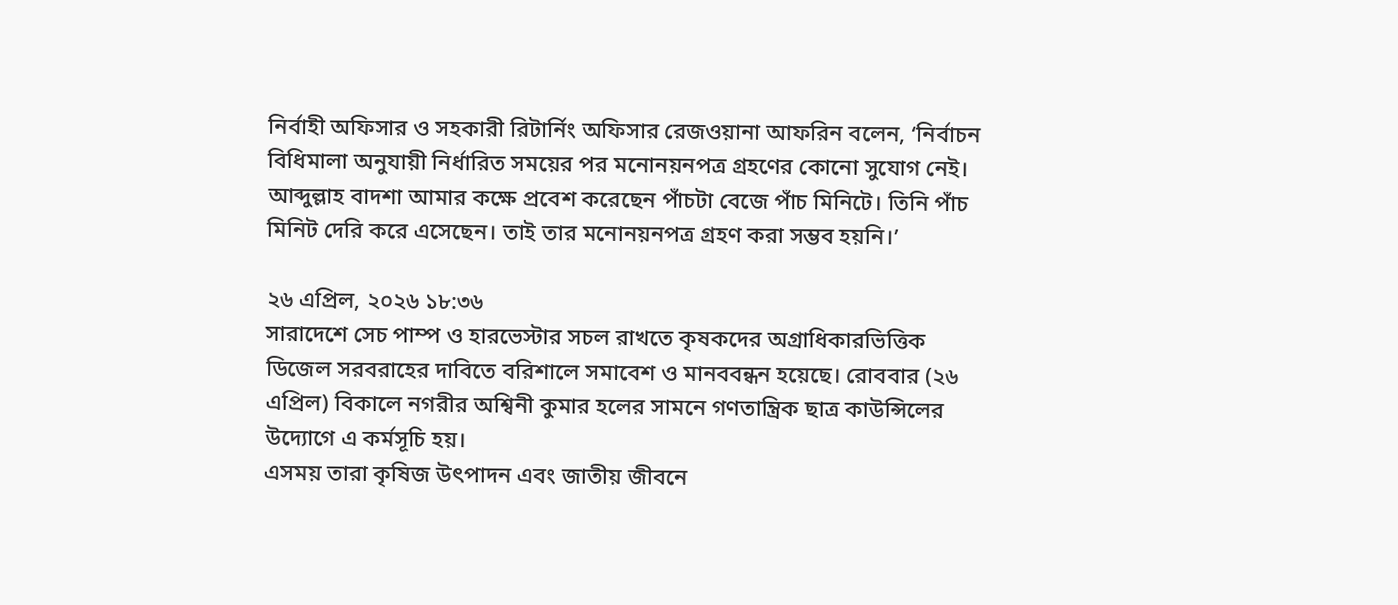নির্বাহী অফিসার ও সহকারী রিটার্নিং অফিসার রেজওয়ানা আফরিন বলেন, ‘নির্বাচন বিধিমালা অনুযায়ী নির্ধারিত সময়ের পর মনোনয়নপত্র গ্রহণের কোনো সুযোগ নেই। আব্দুল্লাহ বাদশা আমার কক্ষে প্রবেশ করেছেন পাঁচটা বেজে পাঁচ মিনিটে। তিনি পাঁচ মিনিট দেরি করে এসেছেন। তাই তার মনোনয়নপত্র গ্রহণ করা সম্ভব হয়নি।’

২৬ এপ্রিল, ২০২৬ ১৮:৩৬
সারাদেশে সেচ পাম্প ও হারভেস্টার সচল রাখতে কৃষকদের অগ্রাধিকারভিত্তিক ডিজেল সরবরাহের দাবিতে বরিশালে সমাবেশ ও মানববন্ধন হয়েছে। রোববার (২৬ এপ্রিল) বিকালে নগরীর অশ্বিনী কুমার হলের সামনে গণতান্ত্রিক ছাত্র কাউন্সিলের উদ্যোগে এ কর্মসূচি হয়।
এসময় তারা কৃষিজ উৎপাদন এবং জাতীয় জীবনে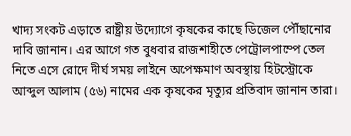খাদ্য সংকট এড়াতে রাষ্ট্রীয় উদ্যোগে কৃষকের কাছে ডিজেল পৌঁছানোর দাবি জানান। এর আগে গত বুধবার রাজশাহীতে পেট্রোলপাম্পে তেল নিতে এসে রোদে দীর্ঘ সময় লাইনে অপেক্ষমাণ অবস্থায় হিটস্ট্রোকে আব্দুল আলাম (৫৬) নামের এক কৃষকের মৃত্যুর প্রতিবাদ জানান তারা।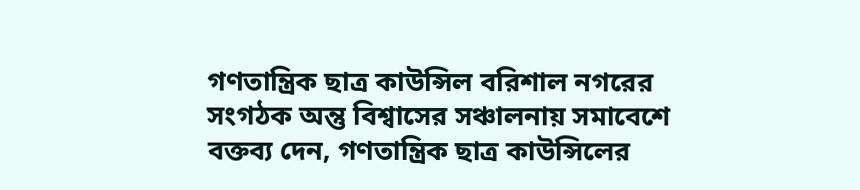গণতান্ত্রিক ছাত্র কাউন্সিল বরিশাল নগরের সংগঠক অন্তু বিশ্বাসের সঞ্চালনায় সমাবেশে বক্তব্য দেন, গণতান্ত্রিক ছাত্র কাউন্সিলের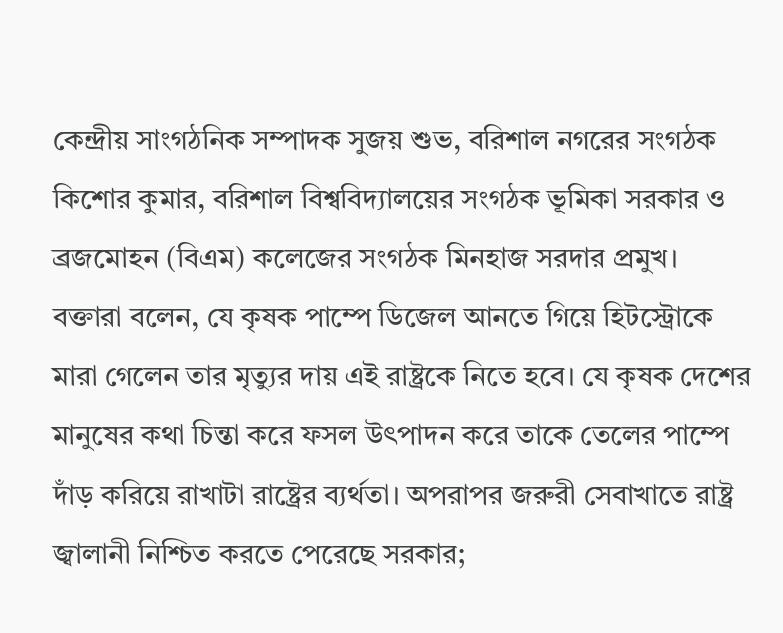কেন্দ্রীয় সাংগঠনিক সম্পাদক সুজয় শুভ, বরিশাল নগরের সংগঠক কিশোর কুমার, বরিশাল বিশ্ববিদ্যালয়ের সংগঠক ভূমিকা সরকার ও ব্রজমোহন (বিএম) কলেজের সংগঠক মিনহাজ সরদার প্রমুখ।
বক্তারা বলেন, যে কৃষক পাম্পে ডিজেল আনতে গিয়ে হিটস্ট্রোকে মারা গেলেন তার মৃত্যুর দায় এই রাষ্ট্রকে নিতে হবে। যে কৃষক দেশের মানুষের কথা চিন্তা করে ফসল উৎপাদন করে তাকে তেলের পাম্পে দাঁড় করিয়ে রাখাটা রাষ্ট্রের ব্যর্থতা। অপরাপর জরুরী সেবাখাতে রাষ্ট্র জ্বালানী নিশ্চিত করতে পেরেছে সরকার;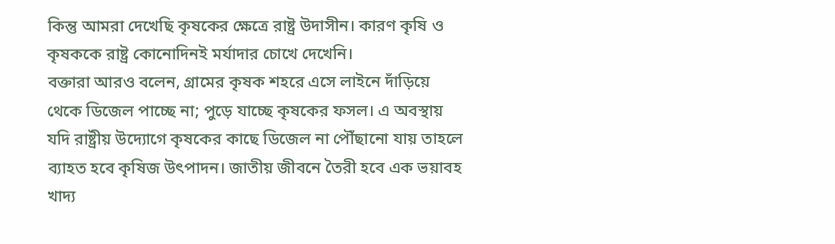কিন্তু আমরা দেখেছি কৃষকের ক্ষেত্রে রাষ্ট্র উদাসীন। কারণ কৃষি ও কৃষককে রাষ্ট্র কোনোদিনই মর্যাদার চোখে দেখেনি।
বক্তারা আরও বলেন, গ্রামের কৃষক শহরে এসে লাইনে দাঁড়িয়ে থেকে ডিজেল পাচ্ছে না; পুড়ে যাচ্ছে কৃষকের ফসল। এ অবস্থায় যদি রাষ্ট্রীয় উদ্যোগে কৃষকের কাছে ডিজেল না পৌঁছানো যায় তাহলে ব্যাহত হবে কৃষিজ উৎপাদন। জাতীয় জীবনে তৈরী হবে এক ভয়াবহ খাদ্য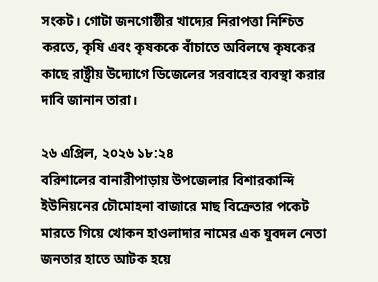সংকট। গোটা জনগোষ্ঠীর খাদ্যের নিরাপত্তা নিশ্চিত করতে, কৃষি এবং কৃষককে বাঁচাতে অবিলম্বে কৃষকের কাছে রাষ্ট্রীয় উদ্যোগে ডিজেলের সরবাহের ব্যবস্থা করার দাবি জানান তারা।

২৬ এপ্রিল, ২০২৬ ১৮:২৪
বরিশালের বানারীপাড়ায় উপজেলার বিশারকান্দি ইউনিয়নের চৌমোহনা বাজারে মাছ বিক্রেতার পকেট মারতে গিয়ে খোকন হাওলাদার নামের এক যুবদল নেতা জনতার হাতে আটক হয়ে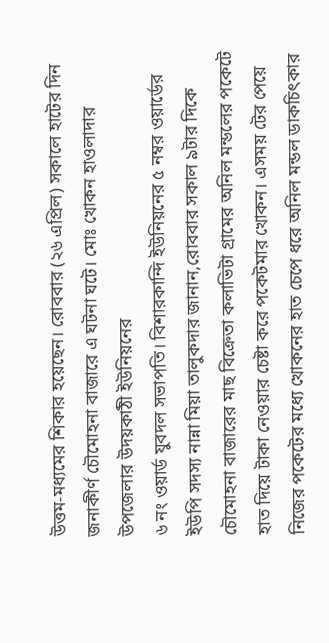উত্তম-মধ্যমের শিকার হয়েছেন। রোববার (২৬ এপ্রিল) সকালে হাটের দিন জনাকীর্ণ চৌমোহনা বাজারে এ ঘটনা ঘটে। মোঃ খোকন হাওলাদার উপজেলার উদয়কাঠী ইউনিয়নের
৬ নং ওয়ার্ড যুবদল সভাপতি। বিশারকান্দি ইউনিয়নের ৫ নম্বর ওয়ার্ডের ইউপি সদস্য নান্না মিয়া তালুকদার জানান,রোববার সকাল ৯টার দিকে চৌমোহনা বাজারের মাছ বিক্রেতা কলাভিটা গ্রামের অনিল মন্ডলের পকেটে হাত দিয়ে টাকা নেওয়ার চেষ্টা করে পকেটমার খোকন। এসময় টের পেয়ে নিজের পকেটের মধ্যে খোকনের হাত চেপে ধরে অনিল মন্ডল ডাকচিৎকার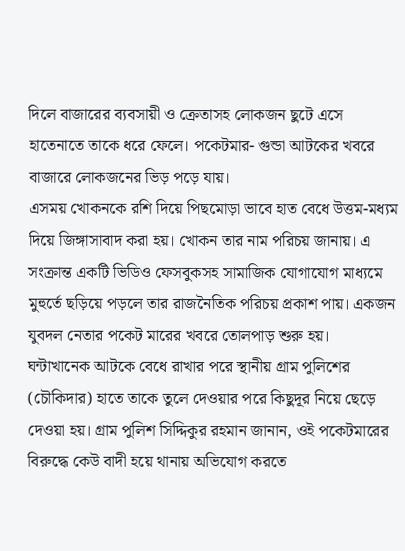দিলে বাজারের ব্যবসায়ী ও ক্রেতাসহ লোকজন ছুটে এসে হাতেনাতে তাকে ধরে ফেলে। পকেটমার- গুন্ডা আটকের খবরে বাজারে লোকজনের ভিড় পড়ে যায়।
এসময় খোকনকে রশি দিয়ে পিছমোড়া ভাবে হাত বেধে উত্তম-মধ্যম দিয়ে জিঙ্গাসাবাদ করা হয়। খোকন তার নাম পরিচয় জানায়। এ সংক্রান্ত একটি ভিডিও ফেসবুকসহ সামাজিক যোগাযোগ মাধ্যমে মুহুর্তে ছড়িয়ে পড়লে তার রাজনৈতিক পরিচয় প্রকাশ পায়। একজন যুবদল নেতার পকেট মারের খবরে তোলপাড় শুরু হয়।
ঘন্টাখানেক আটকে বেধে রাখার পরে স্থানীয় গ্রাম পুলিশের (চৌকিদার) হাতে তাকে তুলে দেওয়ার পরে কিছুদূর নিয়ে ছেড়ে দেওয়া হয়। গ্রাম পুলিশ সিদ্দিকুর রহমান জানান, ওই পকেটমারের বিরুদ্ধে কেউ বাদী হয়ে থানায় অভিযোগ করতে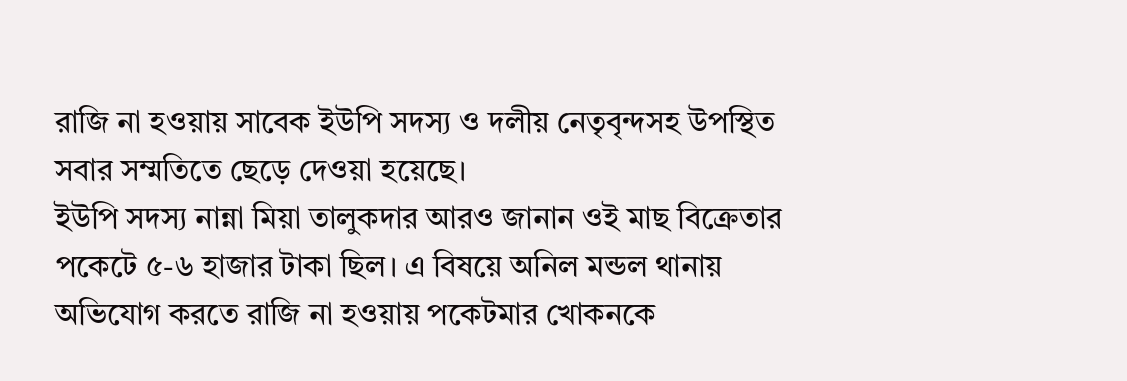রাজি না হওয়ায় সাবেক ইউপি সদস্য ও দলীয় নেতৃবৃন্দসহ উপস্থিত সবার সম্মতিতে ছেড়ে দেওয়া হয়েছে।
ইউপি সদস্য নান্না মিয়া তালুকদার আরও জানান ওই মাছ বিক্রেতার পকেটে ৫-৬ হাজার টাকা ছিল। এ বিষয়ে অনিল মন্ডল থানায় অভিযোগ করতে রাজি না হওয়ায় পকেটমার খোকনকে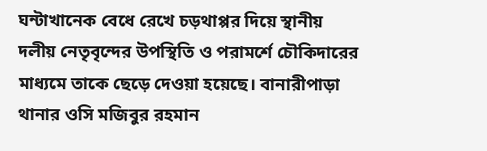ঘন্টাখানেক বেধে রেখে চড়থাপ্পর দিয়ে স্থানীয় দলীয় নেতৃবৃন্দের উপস্থিতি ও পরামর্শে চৌকিদারের মাধ্যমে তাকে ছেড়ে দেওয়া হয়েছে। বানারীপাড়া থানার ওসি মজিবুর রহমান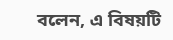বলেন, এ বিষয়টি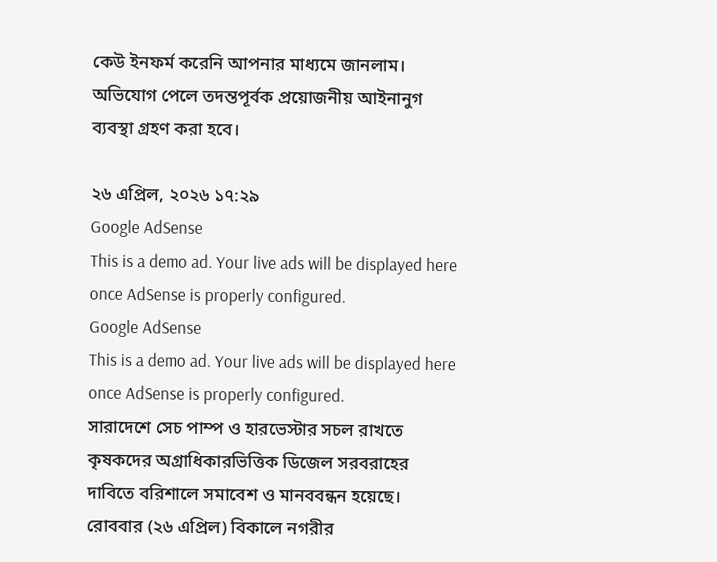কেউ ইনফর্ম করেনি আপনার মাধ্যমে জানলাম। অভিযোগ পেলে তদন্তপূর্বক প্রয়োজনীয় আইনানুগ ব্যবস্থা গ্রহণ করা হবে।

২৬ এপ্রিল, ২০২৬ ১৭:২৯
Google AdSense
This is a demo ad. Your live ads will be displayed here once AdSense is properly configured.
Google AdSense
This is a demo ad. Your live ads will be displayed here once AdSense is properly configured.
সারাদেশে সেচ পাম্প ও হারভেস্টার সচল রাখতে কৃষকদের অগ্রাধিকারভিত্তিক ডিজেল সরবরাহের দাবিতে বরিশালে সমাবেশ ও মানববন্ধন হয়েছে। রোববার (২৬ এপ্রিল) বিকালে নগরীর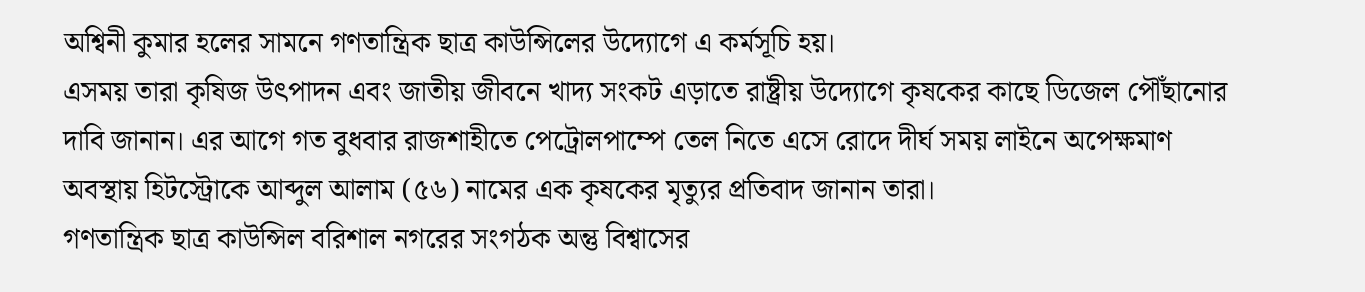অশ্বিনী কুমার হলের সামনে গণতান্ত্রিক ছাত্র কাউন্সিলের উদ্যোগে এ কর্মসূচি হয়।
এসময় তারা কৃষিজ উৎপাদন এবং জাতীয় জীবনে খাদ্য সংকট এড়াতে রাষ্ট্রীয় উদ্যোগে কৃষকের কাছে ডিজেল পৌঁছানোর দাবি জানান। এর আগে গত বুধবার রাজশাহীতে পেট্রোলপাম্পে তেল নিতে এসে রোদে দীর্ঘ সময় লাইনে অপেক্ষমাণ অবস্থায় হিটস্ট্রোকে আব্দুল আলাম (৫৬) নামের এক কৃষকের মৃত্যুর প্রতিবাদ জানান তারা।
গণতান্ত্রিক ছাত্র কাউন্সিল বরিশাল নগরের সংগঠক অন্তু বিশ্বাসের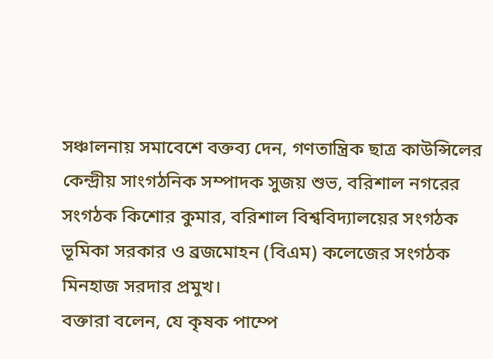সঞ্চালনায় সমাবেশে বক্তব্য দেন, গণতান্ত্রিক ছাত্র কাউন্সিলের কেন্দ্রীয় সাংগঠনিক সম্পাদক সুজয় শুভ, বরিশাল নগরের সংগঠক কিশোর কুমার, বরিশাল বিশ্ববিদ্যালয়ের সংগঠক ভূমিকা সরকার ও ব্রজমোহন (বিএম) কলেজের সংগঠক মিনহাজ সরদার প্রমুখ।
বক্তারা বলেন, যে কৃষক পাম্পে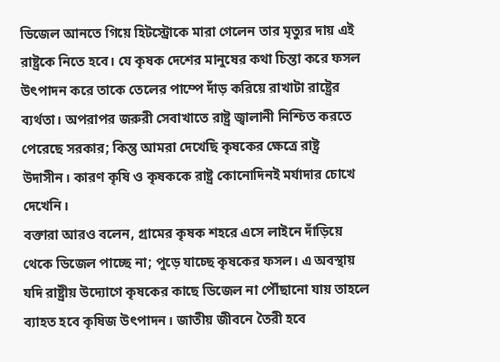ডিজেল আনতে গিয়ে হিটস্ট্রোকে মারা গেলেন তার মৃত্যুর দায় এই রাষ্ট্রকে নিতে হবে। যে কৃষক দেশের মানুষের কথা চিন্তা করে ফসল উৎপাদন করে তাকে তেলের পাম্পে দাঁড় করিয়ে রাখাটা রাষ্ট্রের ব্যর্থতা। অপরাপর জরুরী সেবাখাতে রাষ্ট্র জ্বালানী নিশ্চিত করতে পেরেছে সরকার; কিন্তু আমরা দেখেছি কৃষকের ক্ষেত্রে রাষ্ট্র উদাসীন। কারণ কৃষি ও কৃষককে রাষ্ট্র কোনোদিনই মর্যাদার চোখে দেখেনি।
বক্তারা আরও বলেন, গ্রামের কৃষক শহরে এসে লাইনে দাঁড়িয়ে থেকে ডিজেল পাচ্ছে না; পুড়ে যাচ্ছে কৃষকের ফসল। এ অবস্থায় যদি রাষ্ট্রীয় উদ্যোগে কৃষকের কাছে ডিজেল না পৌঁছানো যায় তাহলে ব্যাহত হবে কৃষিজ উৎপাদন। জাতীয় জীবনে তৈরী হবে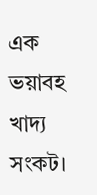এক ভয়াবহ খাদ্য সংকট।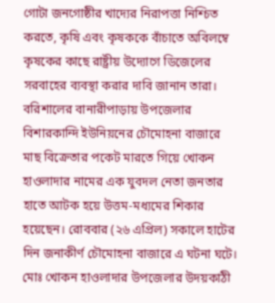গোটা জনগোষ্ঠীর খাদ্যের নিরাপত্তা নিশ্চিত করতে, কৃষি এবং কৃষককে বাঁচাতে অবিলম্বে কৃষকের কাছে রাষ্ট্রীয় উদ্যোগে ডিজেলের সরবাহের ব্যবস্থা করার দাবি জানান তারা।
বরিশালের বানারীপাড়ায় উপজেলার বিশারকান্দি ইউনিয়নের চৌমোহনা বাজারে মাছ বিক্রেতার পকেট মারতে গিয়ে খোকন হাওলাদার নামের এক যুবদল নেতা জনতার হাতে আটক হয়ে উত্তম-মধ্যমের শিকার হয়েছেন। রোববার (২৬ এপ্রিল) সকালে হাটের দিন জনাকীর্ণ চৌমোহনা বাজারে এ ঘটনা ঘটে। মোঃ খোকন হাওলাদার উপজেলার উদয়কাঠী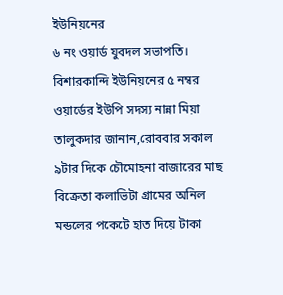ইউনিয়নের
৬ নং ওয়ার্ড যুবদল সভাপতি। বিশারকান্দি ইউনিয়নের ৫ নম্বর ওয়ার্ডের ইউপি সদস্য নান্না মিয়া তালুকদার জানান,রোববার সকাল ৯টার দিকে চৌমোহনা বাজারের মাছ বিক্রেতা কলাভিটা গ্রামের অনিল মন্ডলের পকেটে হাত দিয়ে টাকা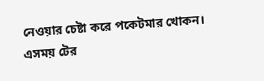নেওয়ার চেষ্টা করে পকেটমার খোকন। এসময় টের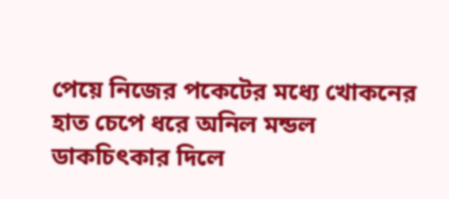পেয়ে নিজের পকেটের মধ্যে খোকনের হাত চেপে ধরে অনিল মন্ডল ডাকচিৎকার দিলে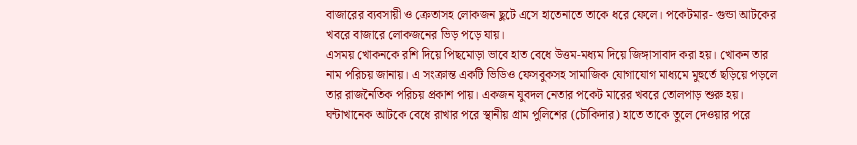বাজারের ব্যবসায়ী ও ক্রেতাসহ লোকজন ছুটে এসে হাতেনাতে তাকে ধরে ফেলে। পকেটমার- গুন্ডা আটকের খবরে বাজারে লোকজনের ভিড় পড়ে যায়।
এসময় খোকনকে রশি দিয়ে পিছমোড়া ভাবে হাত বেধে উত্তম-মধ্যম দিয়ে জিঙ্গাসাবাদ করা হয়। খোকন তার নাম পরিচয় জানায়। এ সংক্রান্ত একটি ভিডিও ফেসবুকসহ সামাজিক যোগাযোগ মাধ্যমে মুহুর্তে ছড়িয়ে পড়লে তার রাজনৈতিক পরিচয় প্রকাশ পায়। একজন যুবদল নেতার পকেট মারের খবরে তোলপাড় শুরু হয়।
ঘন্টাখানেক আটকে বেধে রাখার পরে স্থানীয় গ্রাম পুলিশের (চৌকিদার) হাতে তাকে তুলে দেওয়ার পরে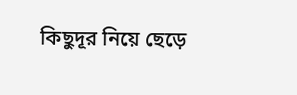কিছুদূর নিয়ে ছেড়ে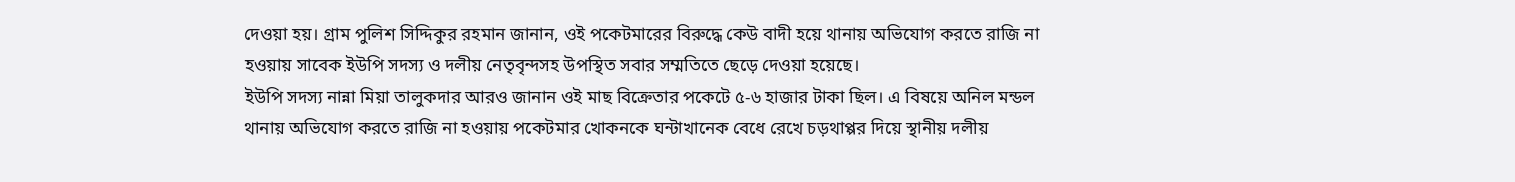দেওয়া হয়। গ্রাম পুলিশ সিদ্দিকুর রহমান জানান, ওই পকেটমারের বিরুদ্ধে কেউ বাদী হয়ে থানায় অভিযোগ করতে রাজি না হওয়ায় সাবেক ইউপি সদস্য ও দলীয় নেতৃবৃন্দসহ উপস্থিত সবার সম্মতিতে ছেড়ে দেওয়া হয়েছে।
ইউপি সদস্য নান্না মিয়া তালুকদার আরও জানান ওই মাছ বিক্রেতার পকেটে ৫-৬ হাজার টাকা ছিল। এ বিষয়ে অনিল মন্ডল থানায় অভিযোগ করতে রাজি না হওয়ায় পকেটমার খোকনকে ঘন্টাখানেক বেধে রেখে চড়থাপ্পর দিয়ে স্থানীয় দলীয়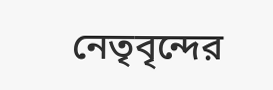নেতৃবৃন্দের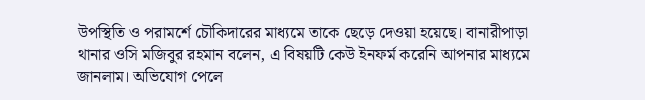উপস্থিতি ও পরামর্শে চৌকিদারের মাধ্যমে তাকে ছেড়ে দেওয়া হয়েছে। বানারীপাড়া থানার ওসি মজিবুর রহমান বলেন, এ বিষয়টি কেউ ইনফর্ম করেনি আপনার মাধ্যমে জানলাম। অভিযোগ পেলে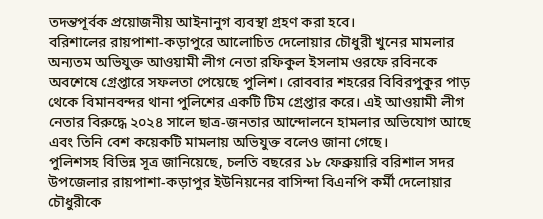তদন্তপূর্বক প্রয়োজনীয় আইনানুগ ব্যবস্থা গ্রহণ করা হবে।
বরিশালের রায়পাশা-কড়াপুরে আলোচিত দেলোয়ার চৌধুরী খুনের মামলার অন্যতম অভিযুক্ত আওয়ামী লীগ নেতা রফিকুল ইসলাম ওরফে রবিনকে অবশেষে গ্রেপ্তারে সফলতা পেয়েছে পুলিশ। রোববার শহরের বিবিরপুকুর পাড় থেকে বিমানবন্দর থানা পুলিশের একটি টিম গ্রেপ্তার করে। এই আওয়ামী লীগ নেতার বিরুদ্ধে ২০২৪ সালে ছাত্র-জনতার আন্দোলনে হামলার অভিযোগ আছে এবং তিনি বেশ কয়েকটি মামলায় অভিযুক্ত বলেও জানা গেছে।
পুলিশসহ বিভিন্ন সূত্র জানিয়েছে, চলতি বছরের ১৮ ফেব্রুয়ারি বরিশাল সদর উপজেলার রায়পাশা-কড়াপুর ইউনিয়নের বাসিন্দা বিএনপি কর্মী দেলোয়ার চৌধুরীকে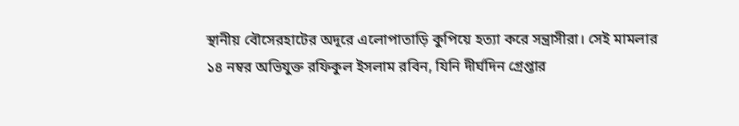স্থানীয় বৌসেরহাটের অদূরে এলোপাতাড়ি কুপিয়ে হত্যা করে সন্ত্রাসীরা। সেই মামলার ১৪ নম্বর অভিযুক্ত রফিকুল ইসলাম রবিন, যিনি দীর্ঘদিন গ্রেপ্তার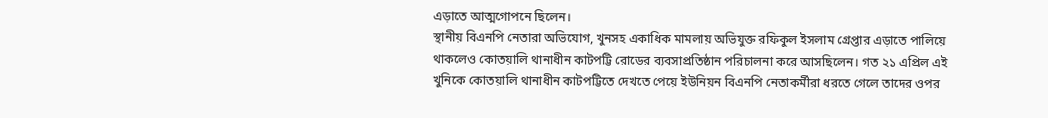এড়াতে আত্মগোপনে ছিলেন।
স্থানীয় বিএনপি নেতারা অভিযোগ, খুনসহ একাধিক মামলায় অভিযুক্ত রফিকুল ইসলাম গ্রেপ্তার এড়াতে পালিয়ে থাকলেও কোতয়ালি থানাধীন কাটপট্টি রোডের ব্যবসাপ্রতিষ্ঠান পরিচালনা করে আসছিলেন। গত ২১ এপ্রিল এই খুনিকে কোতয়ালি থানাধীন কাটপট্টিতে দেখতে পেয়ে ইউনিয়ন বিএনপি নেতাকর্মীরা ধরতে গেলে তাদের ওপর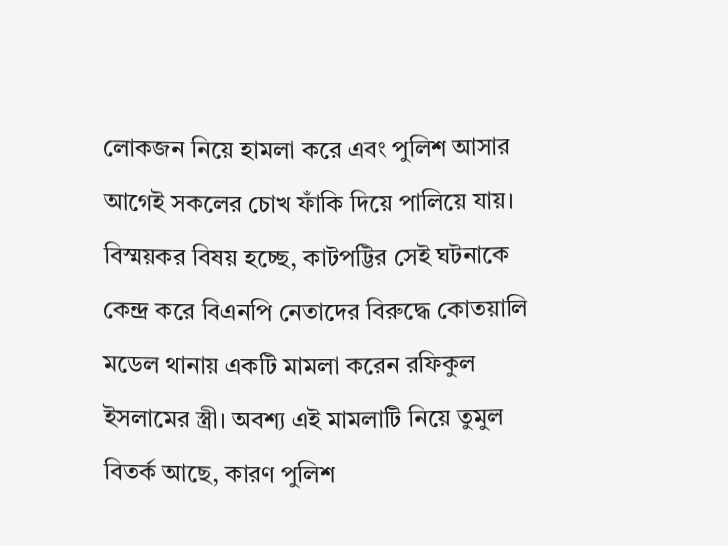লোকজন নিয়ে হামলা করে এবং পুলিশ আসার আগেই সকলের চোখ ফাঁকি দিয়ে পালিয়ে যায়।
বিস্ময়কর বিষয় হচ্ছে, কাটপট্টির সেই ঘটনাকে কেন্দ্র করে বিএনপি নেতাদের বিরুদ্ধে কোতয়ালি মডেল থানায় একটি মামলা করেন রফিকুল ইসলামের স্ত্রী। অবশ্য এই মামলাটি নিয়ে তুমুল বিতর্ক আছে, কারণ পুলিশ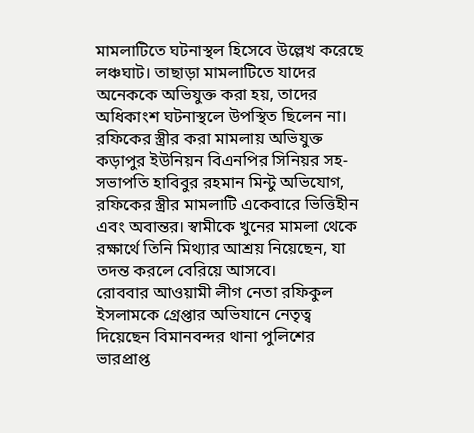মামলাটিতে ঘটনাস্থল হিসেবে উল্লেখ করেছে লঞ্চঘাট। তাছাড়া মামলাটিতে যাদের অনেককে অভিযুক্ত করা হয়, তাদের অধিকাংশ ঘটনাস্থলে উপস্থিত ছিলেন না।
রফিকের স্ত্রীর করা মামলায় অভিযুক্ত কড়াপুর ইউনিয়ন বিএনপির সিনিয়র সহ-সভাপতি হাবিবুর রহমান মিন্টু অভিযোগ, রফিকের স্ত্রীর মামলাটি একেবারে ভিত্তিহীন এবং অবান্তর। স্বামীকে খুনের মামলা থেকে রক্ষার্থে তিনি মিথ্যার আশ্রয় নিয়েছেন, যা তদন্ত করলে বেরিয়ে আসবে।
রোববার আওয়ামী লীগ নেতা রফিকুল ইসলামকে গ্রেপ্তার অভিযানে নেতৃত্ব দিয়েছেন বিমানবন্দর থানা পুলিশের ভারপ্রাপ্ত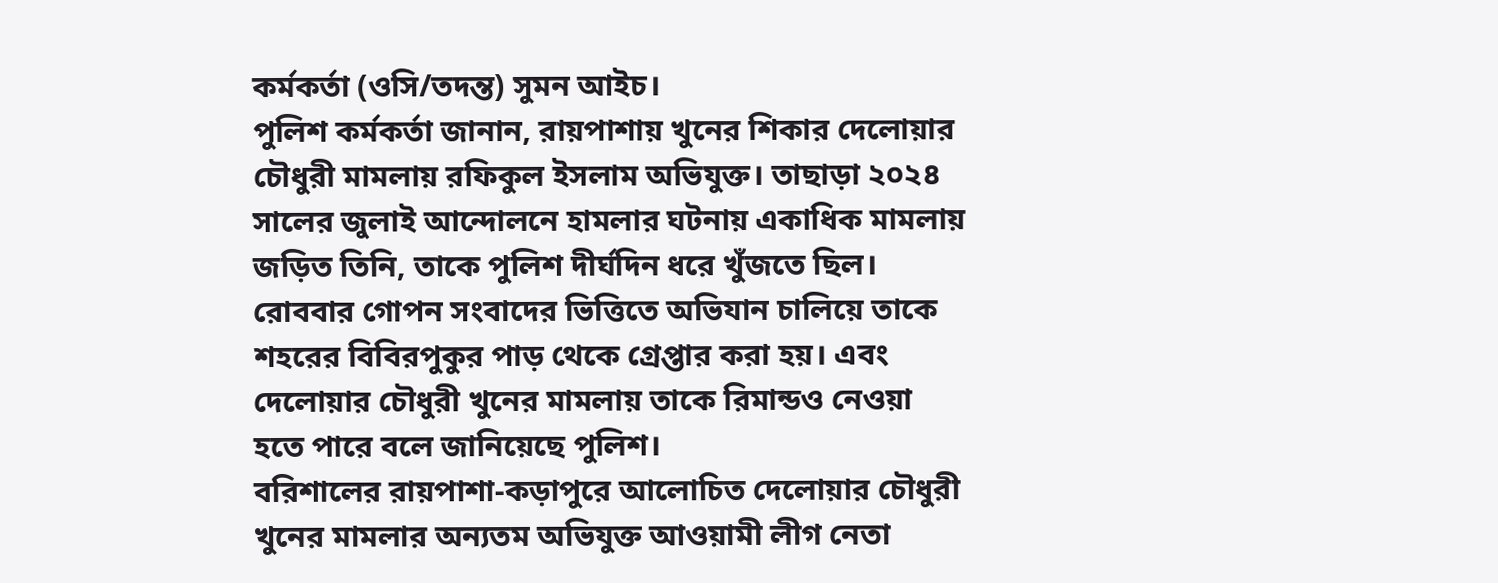কর্মকর্তা (ওসি/তদন্ত) সুমন আইচ।
পুলিশ কর্মকর্তা জানান, রায়পাশায় খুনের শিকার দেলোয়ার চৌধুরী মামলায় রফিকুল ইসলাম অভিযুক্ত। তাছাড়া ২০২৪ সালের জুলাই আন্দোলনে হামলার ঘটনায় একাধিক মামলায় জড়িত তিনি, তাকে পুলিশ দীর্ঘদিন ধরে খুঁজতে ছিল। রোববার গোপন সংবাদের ভিত্তিতে অভিযান চালিয়ে তাকে শহরের বিবিরপুকুর পাড় থেকে গ্রেপ্তার করা হয়। এবং দেলোয়ার চৌধুরী খুনের মামলায় তাকে রিমান্ডও নেওয়া হতে পারে বলে জানিয়েছে পুলিশ।
বরিশালের রায়পাশা-কড়াপুরে আলোচিত দেলোয়ার চৌধুরী খুনের মামলার অন্যতম অভিযুক্ত আওয়ামী লীগ নেতা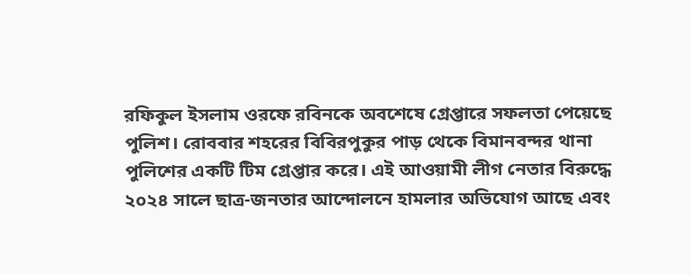রফিকুল ইসলাম ওরফে রবিনকে অবশেষে গ্রেপ্তারে সফলতা পেয়েছে পুলিশ। রোববার শহরের বিবিরপুকুর পাড় থেকে বিমানবন্দর থানা পুলিশের একটি টিম গ্রেপ্তার করে। এই আওয়ামী লীগ নেতার বিরুদ্ধে ২০২৪ সালে ছাত্র-জনতার আন্দোলনে হামলার অভিযোগ আছে এবং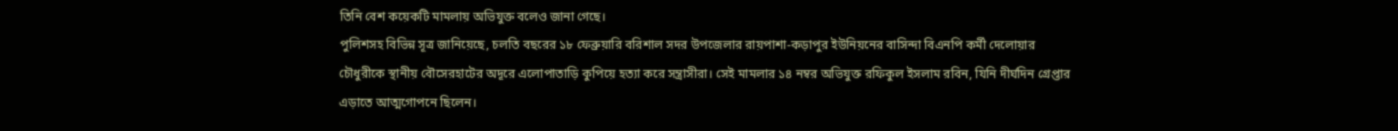তিনি বেশ কয়েকটি মামলায় অভিযুক্ত বলেও জানা গেছে।
পুলিশসহ বিভিন্ন সূত্র জানিয়েছে, চলতি বছরের ১৮ ফেব্রুয়ারি বরিশাল সদর উপজেলার রায়পাশা-কড়াপুর ইউনিয়নের বাসিন্দা বিএনপি কর্মী দেলোয়ার চৌধুরীকে স্থানীয় বৌসেরহাটের অদূরে এলোপাতাড়ি কুপিয়ে হত্যা করে সন্ত্রাসীরা। সেই মামলার ১৪ নম্বর অভিযুক্ত রফিকুল ইসলাম রবিন, যিনি দীর্ঘদিন গ্রেপ্তার এড়াতে আত্মগোপনে ছিলেন।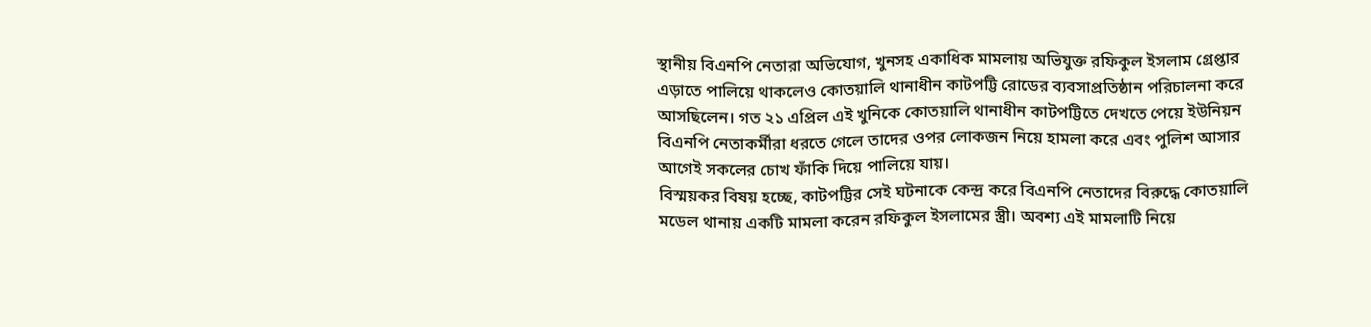স্থানীয় বিএনপি নেতারা অভিযোগ, খুনসহ একাধিক মামলায় অভিযুক্ত রফিকুল ইসলাম গ্রেপ্তার এড়াতে পালিয়ে থাকলেও কোতয়ালি থানাধীন কাটপট্টি রোডের ব্যবসাপ্রতিষ্ঠান পরিচালনা করে আসছিলেন। গত ২১ এপ্রিল এই খুনিকে কোতয়ালি থানাধীন কাটপট্টিতে দেখতে পেয়ে ইউনিয়ন বিএনপি নেতাকর্মীরা ধরতে গেলে তাদের ওপর লোকজন নিয়ে হামলা করে এবং পুলিশ আসার আগেই সকলের চোখ ফাঁকি দিয়ে পালিয়ে যায়।
বিস্ময়কর বিষয় হচ্ছে, কাটপট্টির সেই ঘটনাকে কেন্দ্র করে বিএনপি নেতাদের বিরুদ্ধে কোতয়ালি মডেল থানায় একটি মামলা করেন রফিকুল ইসলামের স্ত্রী। অবশ্য এই মামলাটি নিয়ে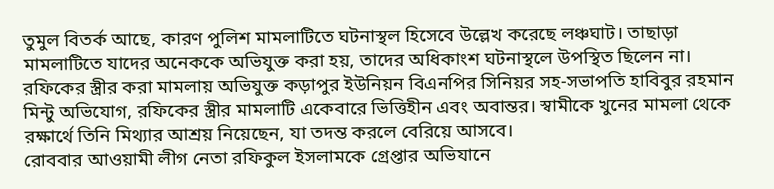তুমুল বিতর্ক আছে, কারণ পুলিশ মামলাটিতে ঘটনাস্থল হিসেবে উল্লেখ করেছে লঞ্চঘাট। তাছাড়া মামলাটিতে যাদের অনেককে অভিযুক্ত করা হয়, তাদের অধিকাংশ ঘটনাস্থলে উপস্থিত ছিলেন না।
রফিকের স্ত্রীর করা মামলায় অভিযুক্ত কড়াপুর ইউনিয়ন বিএনপির সিনিয়র সহ-সভাপতি হাবিবুর রহমান মিন্টু অভিযোগ, রফিকের স্ত্রীর মামলাটি একেবারে ভিত্তিহীন এবং অবান্তর। স্বামীকে খুনের মামলা থেকে রক্ষার্থে তিনি মিথ্যার আশ্রয় নিয়েছেন, যা তদন্ত করলে বেরিয়ে আসবে।
রোববার আওয়ামী লীগ নেতা রফিকুল ইসলামকে গ্রেপ্তার অভিযানে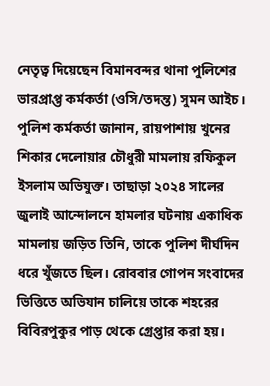নেতৃত্ব দিয়েছেন বিমানবন্দর থানা পুলিশের ভারপ্রাপ্ত কর্মকর্তা (ওসি/তদন্ত) সুমন আইচ।
পুলিশ কর্মকর্তা জানান, রায়পাশায় খুনের শিকার দেলোয়ার চৌধুরী মামলায় রফিকুল ইসলাম অভিযুক্ত। তাছাড়া ২০২৪ সালের জুলাই আন্দোলনে হামলার ঘটনায় একাধিক মামলায় জড়িত তিনি, তাকে পুলিশ দীর্ঘদিন ধরে খুঁজতে ছিল। রোববার গোপন সংবাদের ভিত্তিতে অভিযান চালিয়ে তাকে শহরের বিবিরপুকুর পাড় থেকে গ্রেপ্তার করা হয়।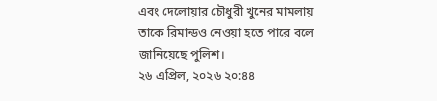এবং দেলোয়ার চৌধুরী খুনের মামলায় তাকে রিমান্ডও নেওয়া হতে পারে বলে জানিয়েছে পুলিশ।
২৬ এপ্রিল, ২০২৬ ২০:৪৪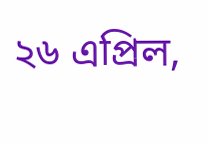২৬ এপ্রিল,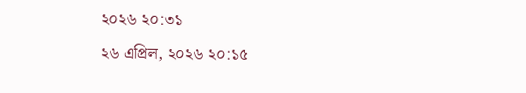২০২৬ ২০:৩১
২৬ এপ্রিল, ২০২৬ ২০:১৫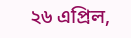২৬ এপ্রিল,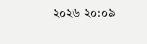২০২৬ ২০:০৯